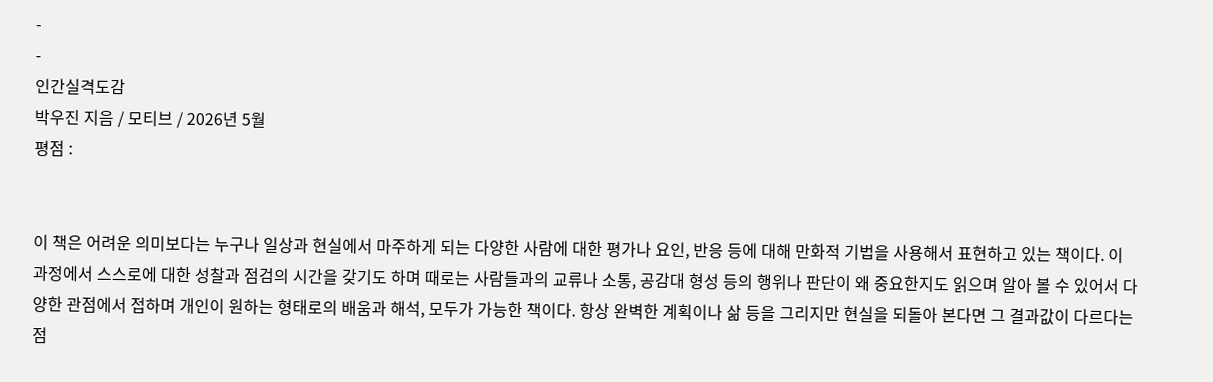-
-
인간실격도감
박우진 지음 / 모티브 / 2026년 5월
평점 :


이 책은 어려운 의미보다는 누구나 일상과 현실에서 마주하게 되는 다양한 사람에 대한 평가나 요인, 반응 등에 대해 만화적 기법을 사용해서 표현하고 있는 책이다. 이 과정에서 스스로에 대한 성찰과 점검의 시간을 갖기도 하며 때로는 사람들과의 교류나 소통, 공감대 형성 등의 행위나 판단이 왜 중요한지도 읽으며 알아 볼 수 있어서 다양한 관점에서 접하며 개인이 원하는 형태로의 배움과 해석, 모두가 가능한 책이다. 항상 완벽한 계획이나 삶 등을 그리지만 현실을 되돌아 본다면 그 결과값이 다르다는 점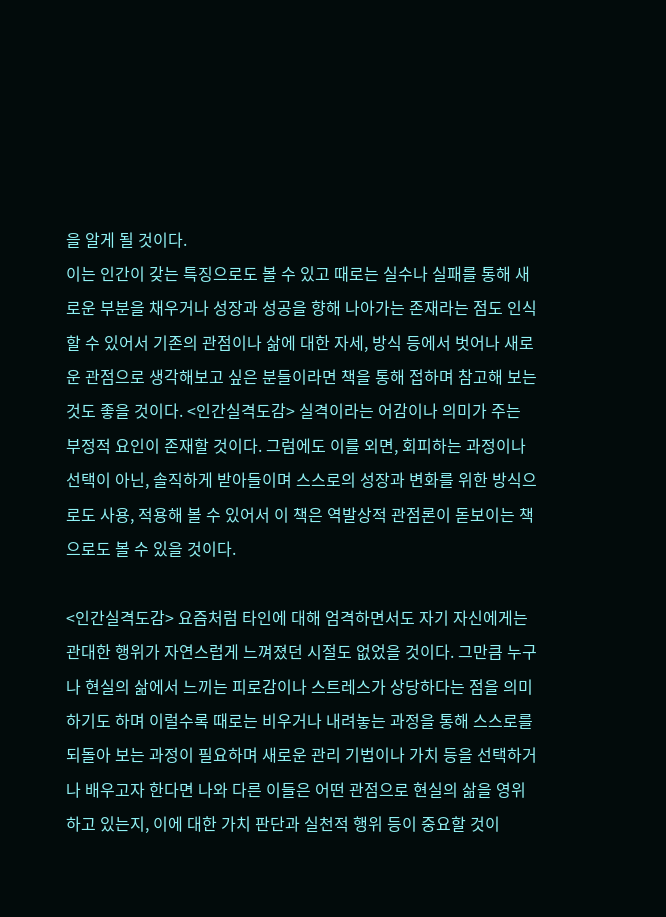을 알게 될 것이다.
이는 인간이 갖는 특징으로도 볼 수 있고 때로는 실수나 실패를 통해 새로운 부분을 채우거나 성장과 성공을 향해 나아가는 존재라는 점도 인식할 수 있어서 기존의 관점이나 삶에 대한 자세, 방식 등에서 벗어나 새로운 관점으로 생각해보고 싶은 분들이라면 책을 통해 접하며 참고해 보는 것도 좋을 것이다. <인간실격도감> 실격이라는 어감이나 의미가 주는 부정적 요인이 존재할 것이다. 그럼에도 이를 외면, 회피하는 과정이나 선택이 아닌, 솔직하게 받아들이며 스스로의 성장과 변화를 위한 방식으로도 사용, 적용해 볼 수 있어서 이 책은 역발상적 관점론이 돋보이는 책으로도 볼 수 있을 것이다.

<인간실격도감> 요즘처럼 타인에 대해 엄격하면서도 자기 자신에게는 관대한 행위가 자연스럽게 느껴졌던 시절도 없었을 것이다. 그만큼 누구나 현실의 삶에서 느끼는 피로감이나 스트레스가 상당하다는 점을 의미하기도 하며 이럴수록 때로는 비우거나 내려놓는 과정을 통해 스스로를 되돌아 보는 과정이 필요하며 새로운 관리 기법이나 가치 등을 선택하거나 배우고자 한다면 나와 다른 이들은 어떤 관점으로 현실의 삶을 영위하고 있는지, 이에 대한 가치 판단과 실천적 행위 등이 중요할 것이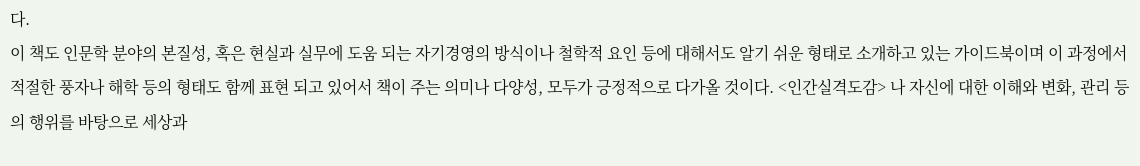다.
이 책도 인문학 분야의 본질성, 혹은 현실과 실무에 도움 되는 자기경영의 방식이나 철학적 요인 등에 대해서도 알기 쉬운 형태로 소개하고 있는 가이드북이며 이 과정에서 적절한 풍자나 해학 등의 형태도 함께 표현 되고 있어서 책이 주는 의미나 다양성, 모두가 긍정적으로 다가올 것이다. <인간실격도감> 나 자신에 대한 이해와 변화, 관리 등의 행위를 바탕으로 세상과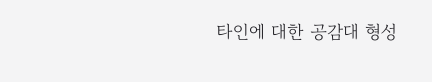타인에 대한 공감대 형성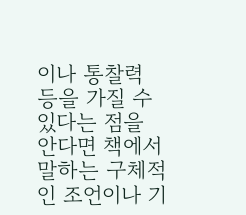이나 통찰력 등을 가질 수 있다는 점을 안다면 책에서 말하는 구체적인 조언이나 기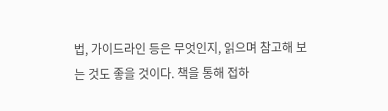법, 가이드라인 등은 무엇인지, 읽으며 참고해 보는 것도 좋을 것이다. 책을 통해 접하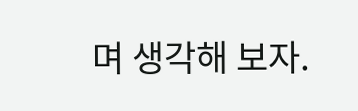며 생각해 보자.